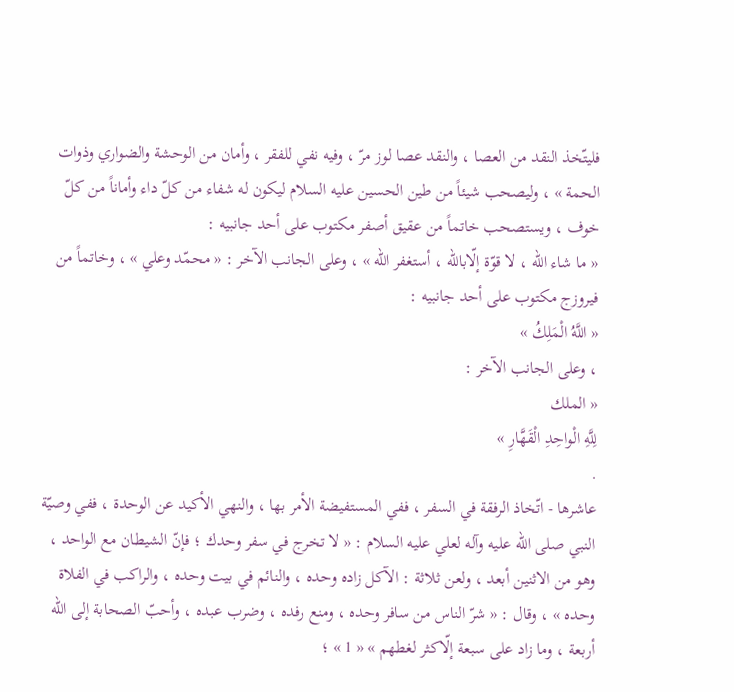فليتّخذ النقد من العصا ، والنقد عصا لوز مرّ ، وفيه نفي للفقر ، وأمان من الوحشة والضواري وذوات الحمة » ، وليصحب شيئاً من طين الحسين عليه السلام ليكون له شفاء من كلّ داء وأماناً من كلّ خوف ، ويستصحب خاتماً من عقيق أصفر مكتوب على أحد جانبيه :
« ما شاء اللّه ، لا قوّة إلّاباللّه ، أستغفر اللّه » ، وعلى الجانب الآخر : « محمّد وعلي » ، وخاتماً من فيروزج مكتوب على أحد جانبيه :
« اللَّهُ الْمَلِكُ »
، وعلى الجانب الآخر :
« الملك
لِلَّهِ الْواحِدِ الْقَهَّارِ »
.
عاشرها - اتّخاذ الرفقة في السفر ، ففي المستفيضة الأمر بها ، والنهي الأكيد عن الوحدة ، ففي وصيّة النبي صلى الله عليه وآله لعلي عليه السلام : « لا تخرج في سفر وحدك ؛ فإنّ الشيطان مع الواحد ، وهو من الاثنين أبعد ، ولعن ثلاثة : الآكل زاده وحده ، والنائم في بيت وحده ، والراكب في الفلاة وحده » ، وقال : « شرّ الناس من سافر وحده ، ومنع رفده ، وضرب عبده ، وأحبّ الصحابة إلى اللّه أربعة ، وما زاد على سبعة إلّاكثر لغطهم » « 1 » ؛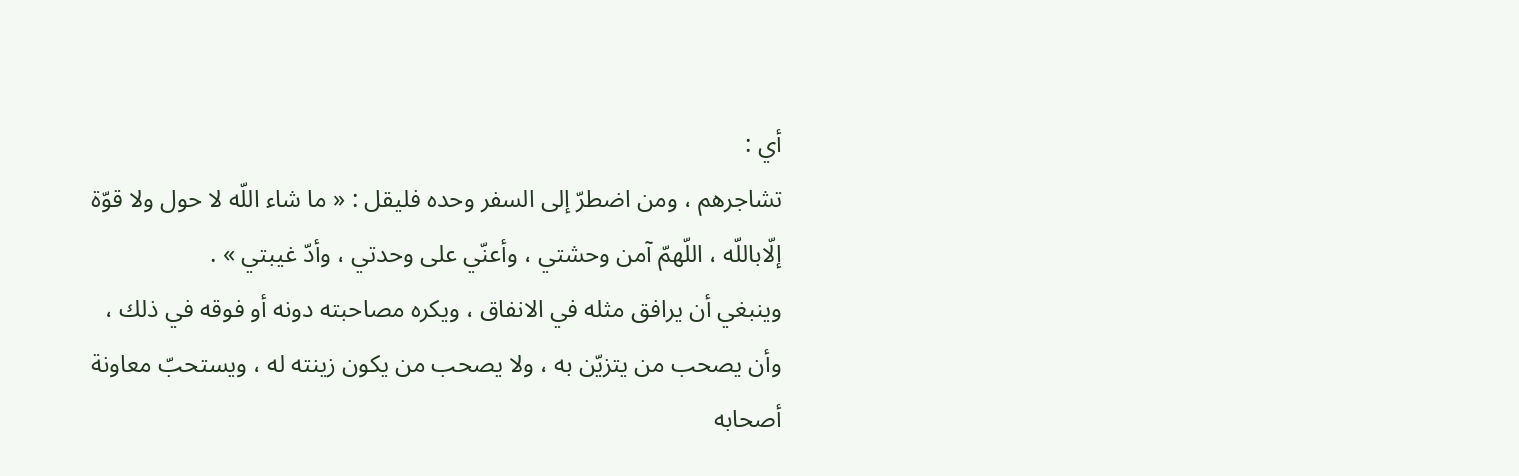أي :
تشاجرهم ، ومن اضطرّ إلى السفر وحده فليقل : « ما شاء اللّه لا حول ولا قوّة إلّاباللّه ، اللّهمّ آمن وحشتي ، وأعنّي على وحدتي ، وأدّ غيبتي » .
وينبغي أن يرافق مثله في الانفاق ، ويكره مصاحبته دونه أو فوقه في ذلك ، وأن يصحب من يتزيّن به ، ولا يصحب من يكون زينته له ، ويستحبّ معاونة أصحابه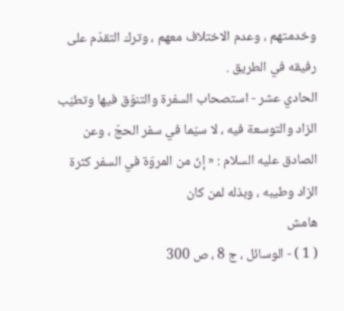وخدمتهم ، وعدم الاختلاف معهم ، وترك التقدّم على رفيقه في الطريق .
الحادي عشر - استصحاب السفرة والتنوّق فيها وتطيّب الزاد والتوسعة فيه ، لا سيّما في سفر الحجّ ، وعن الصادق عليه السلام : « إنّ من المروّة في السفر كثرة الزاد وطيبه ، وبذله لمن كان
هامش
( 1 ) - الوسائل ، ج 8 ، ص 300